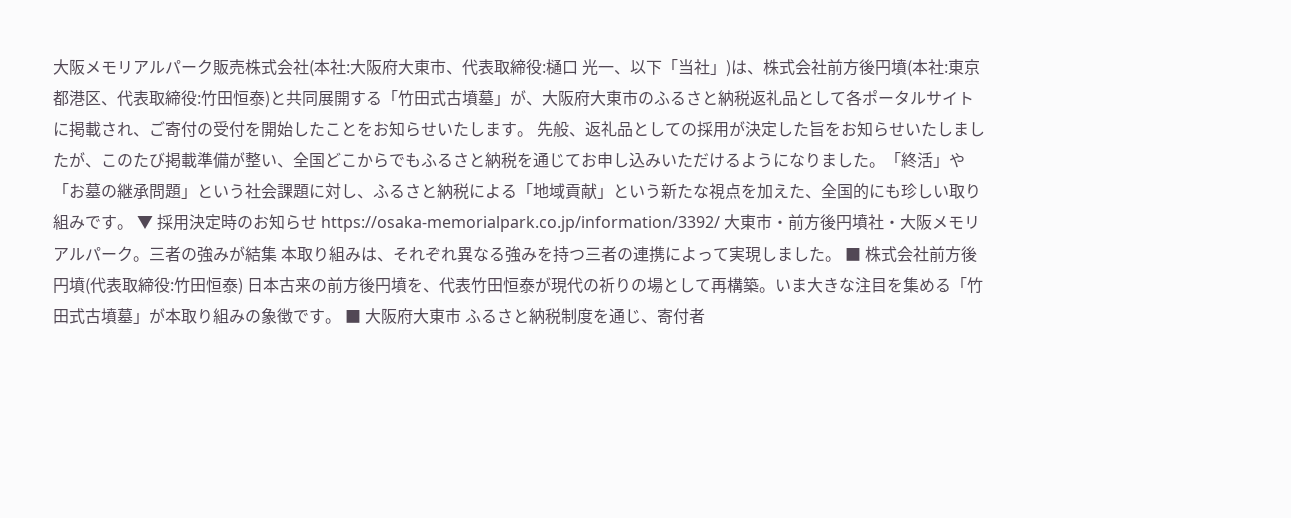大阪メモリアルパーク販売株式会社(本社:大阪府大東市、代表取締役:樋口 光一、以下「当社」)は、株式会社前方後円墳(本社:東京都港区、代表取締役:竹田恒泰)と共同展開する「竹田式古墳墓」が、大阪府大東市のふるさと納税返礼品として各ポータルサイトに掲載され、ご寄付の受付を開始したことをお知らせいたします。 先般、返礼品としての採用が決定した旨をお知らせいたしましたが、このたび掲載準備が整い、全国どこからでもふるさと納税を通じてお申し込みいただけるようになりました。「終活」や「お墓の継承問題」という社会課題に対し、ふるさと納税による「地域貢献」という新たな視点を加えた、全国的にも珍しい取り組みです。 ▼ 採用決定時のお知らせ https://osaka-memorialpark.co.jp/information/3392/ 大東市・前方後円墳社・大阪メモリアルパーク。三者の強みが結集 本取り組みは、それぞれ異なる強みを持つ三者の連携によって実現しました。 ■ 株式会社前方後円墳(代表取締役:竹田恒泰) 日本古来の前方後円墳を、代表竹田恒泰が現代の祈りの場として再構築。いま大きな注目を集める「竹田式古墳墓」が本取り組みの象徴です。 ■ 大阪府大東市 ふるさと納税制度を通じ、寄付者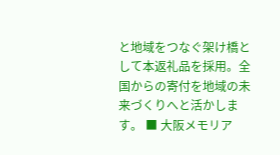と地域をつなぐ架け橋として本返礼品を採用。全国からの寄付を地域の未来づくりへと活かします。 ■ 大阪メモリア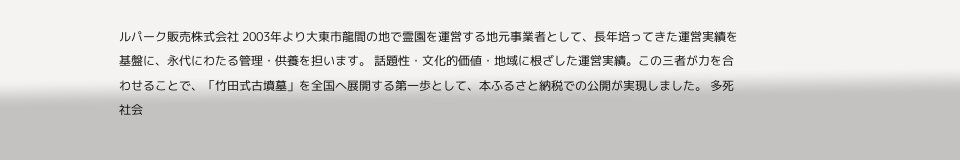ルパーク販売株式会社 2003年より大東市龍間の地で霊園を運営する地元事業者として、長年培ってきた運営実績を基盤に、永代にわたる管理・供養を担います。 話題性・文化的価値・地域に根ざした運営実績。この三者が力を合わせることで、「竹田式古墳墓」を全国へ展開する第一歩として、本ふるさと納税での公開が実現しました。 多死社会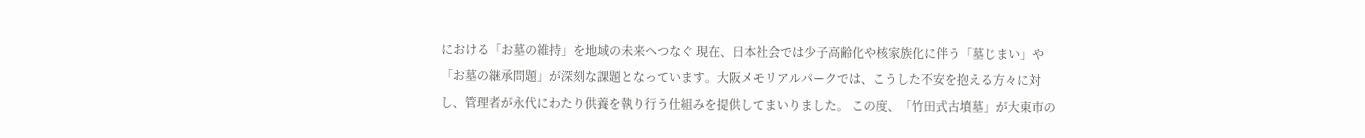における「お墓の維持」を地域の未来へつなぐ 現在、日本社会では少子高齢化や核家族化に伴う「墓じまい」や「お墓の継承問題」が深刻な課題となっています。大阪メモリアルパークでは、こうした不安を抱える方々に対し、管理者が永代にわたり供養を執り行う仕組みを提供してまいりました。 この度、「竹田式古墳墓」が大東市の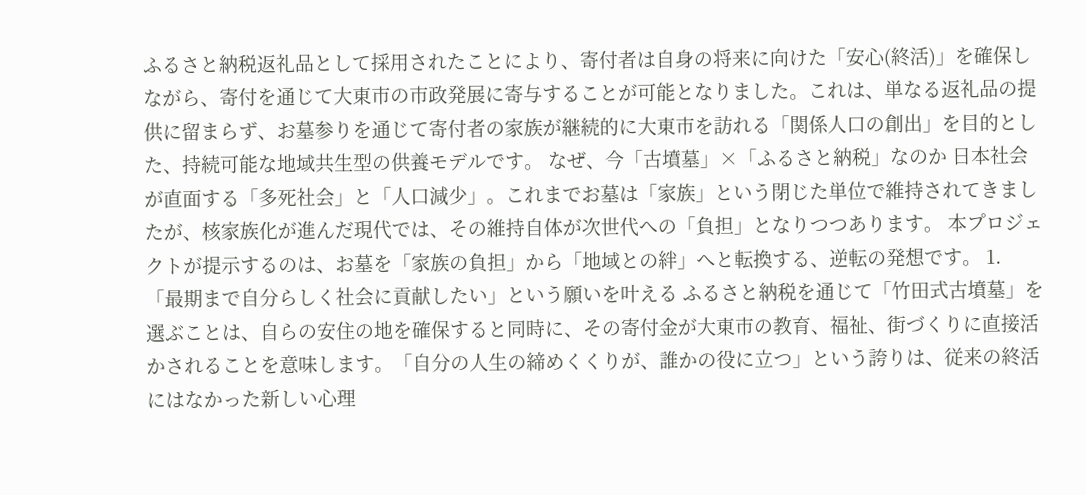ふるさと納税返礼品として採用されたことにより、寄付者は自身の将来に向けた「安心(終活)」を確保しながら、寄付を通じて大東市の市政発展に寄与することが可能となりました。これは、単なる返礼品の提供に留まらず、お墓参りを通じて寄付者の家族が継続的に大東市を訪れる「関係人口の創出」を目的とした、持続可能な地域共生型の供養モデルです。 なぜ、今「古墳墓」×「ふるさと納税」なのか 日本社会が直面する「多死社会」と「人口減少」。これまでお墓は「家族」という閉じた単位で維持されてきましたが、核家族化が進んだ現代では、その維持自体が次世代への「負担」となりつつあります。 本プロジェクトが提示するのは、お墓を「家族の負担」から「地域との絆」へと転換する、逆転の発想です。 1. 「最期まで自分らしく社会に貢献したい」という願いを叶える ふるさと納税を通じて「竹田式古墳墓」を選ぶことは、自らの安住の地を確保すると同時に、その寄付金が大東市の教育、福祉、街づくりに直接活かされることを意味します。「自分の人生の締めくくりが、誰かの役に立つ」という誇りは、従来の終活にはなかった新しい心理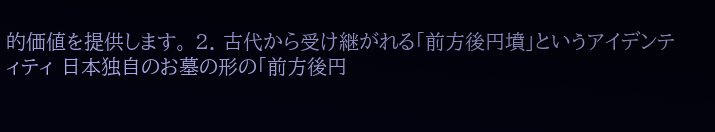的価値を提供します。 2. 古代から受け継がれる「前方後円墳」というアイデンティティ 日本独自のお墓の形の「前方後円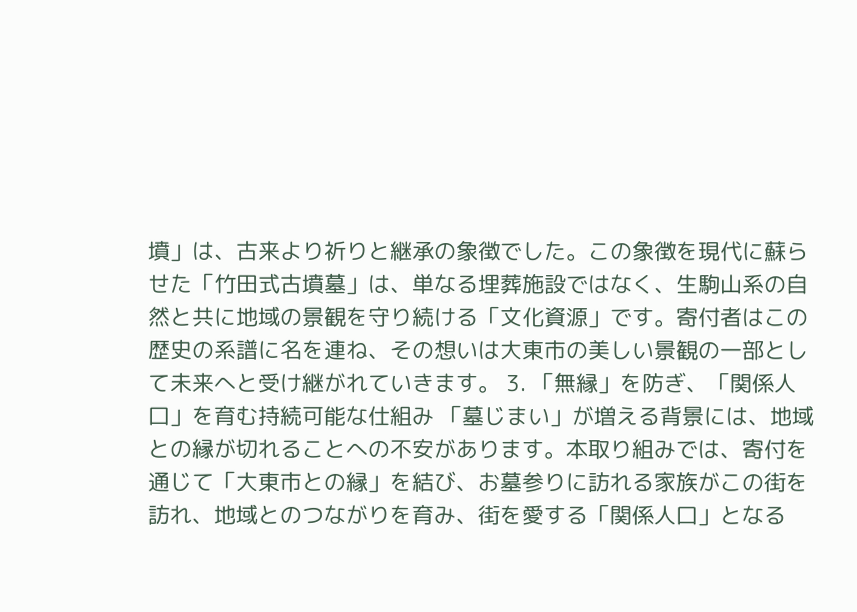墳」は、古来より祈りと継承の象徴でした。この象徴を現代に蘇らせた「竹田式古墳墓」は、単なる埋葬施設ではなく、生駒山系の自然と共に地域の景観を守り続ける「文化資源」です。寄付者はこの歴史の系譜に名を連ね、その想いは大東市の美しい景観の一部として未来へと受け継がれていきます。 3. 「無縁」を防ぎ、「関係人口」を育む持続可能な仕組み 「墓じまい」が増える背景には、地域との縁が切れることへの不安があります。本取り組みでは、寄付を通じて「大東市との縁」を結び、お墓参りに訪れる家族がこの街を訪れ、地域とのつながりを育み、街を愛する「関係人口」となる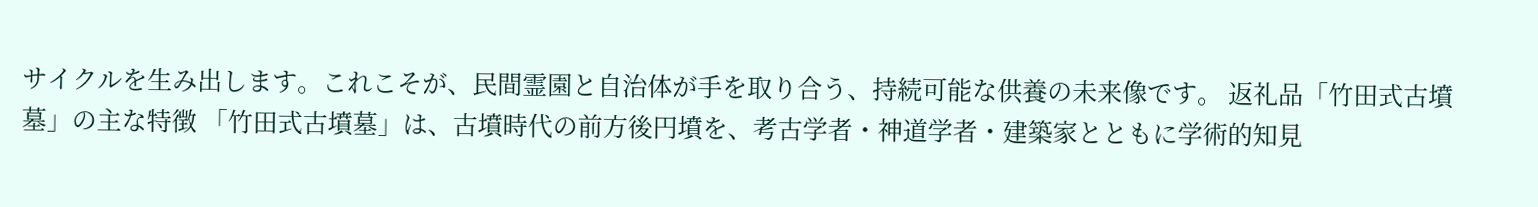サイクルを生み出します。これこそが、民間霊園と自治体が手を取り合う、持続可能な供養の未来像です。 返礼品「竹田式古墳墓」の主な特徴 「竹田式古墳墓」は、古墳時代の前方後円墳を、考古学者・神道学者・建築家とともに学術的知見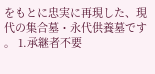をもとに忠実に再現した、現代の集合墓・永代供養墓です 。 1.承継者不要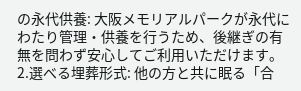の永代供養: 大阪メモリアルパークが永代にわたり管理・供養を行うため、後継ぎの有無を問わず安心してご利用いただけます。 2.選べる埋葬形式: 他の方と共に眠る「合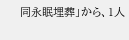同永眠埋葬」から、1人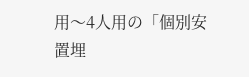用〜4人用の「個別安置埋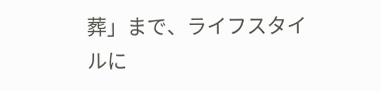葬」まで、ライフスタイルに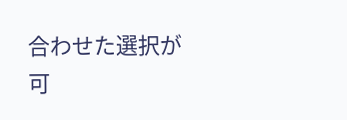合わせた選択が可